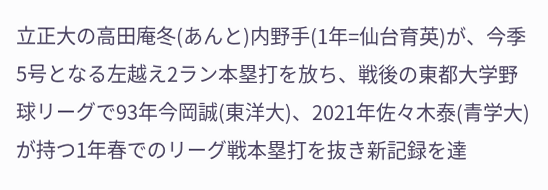立正大の高田庵冬(あんと)内野手(1年=仙台育英)が、今季5号となる左越え2ラン本塁打を放ち、戦後の東都大学野球リーグで93年今岡誠(東洋大)、2021年佐々木泰(青学大)が持つ1年春でのリーグ戦本塁打を抜き新記録を達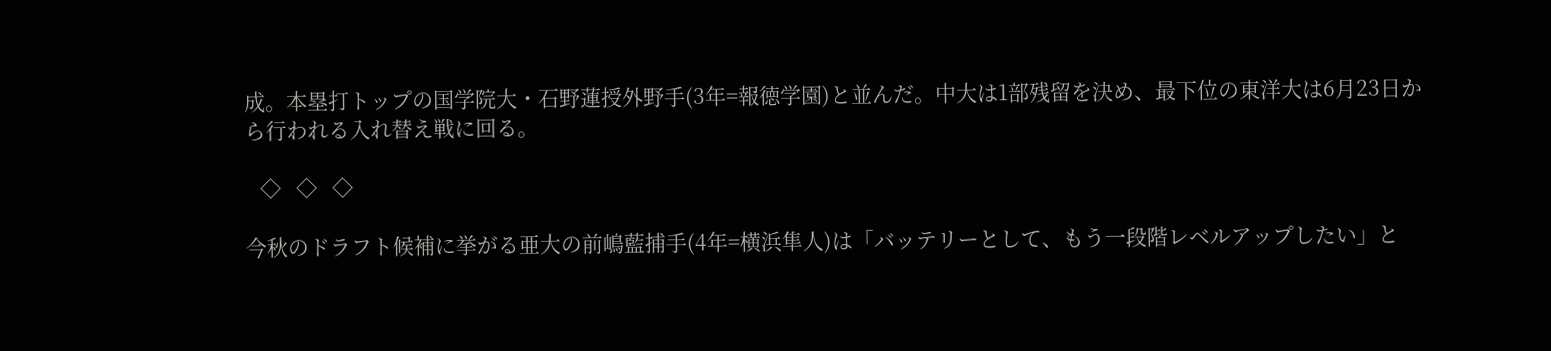成。本塁打トップの国学院大・石野蓮授外野手(3年=報徳学園)と並んだ。中大は1部残留を決め、最下位の東洋大は6月23日から行われる入れ替え戦に回る。

   ◇   ◇   ◇

今秋のドラフト候補に挙がる亜大の前嶋藍捕手(4年=横浜隼人)は「バッテリーとして、もう一段階レベルアップしたい」と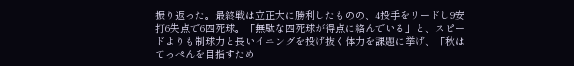振り返った。最終戦は立正大に勝利したものの、4投手をリードし9安打6失点で6四死球。「無駄な四死球が得点に絡んでいる」と、スピードよりも制球力と長いイニングを投げ抜く体力を課題に挙げ、「秋はてっぺんを目指すため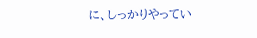に、しっかりやってい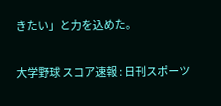きたい」と力を込めた。

大学野球 スコア速報 : 日刊スポーツ